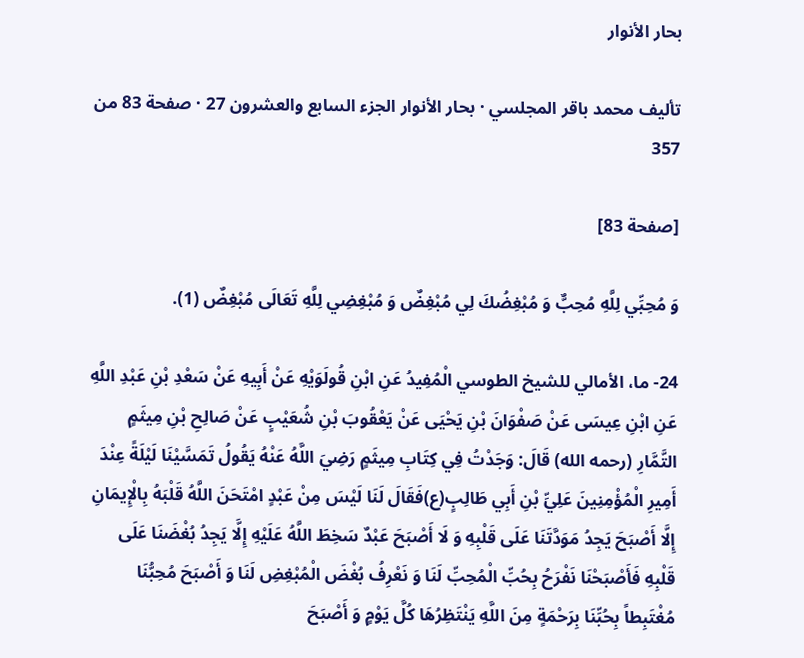بحار الأنوار

تأليف محمد باقر المجلسي · بحار الأنوار الجزء السابع والعشرون 27 · صفحة 83 من 357

[صفحة 83]

وَ مُحِبِّي لِلَّهِ مُحِبٌّ وَ مُبْغِضُكَ لِي مُبْغِضٌ وَ مُبْغِضِي لِلَّهِ تَعَالَى مُبْغِضٌ (1).

24- ما، الأمالي للشيخ الطوسي الْمُفِيدُ عَنِ ابْنِ قُولَوَيْهِ عَنْ أَبِيهِ عَنْ سَعْدِ بْنِ عَبْدِ اللَّهِ عَنِ ابْنِ عِيسَى عَنْ صَفْوَانَ بْنِ يَحْيَى عَنْ يَعْقُوبَ بْنِ شُعَيْبٍ عَنْ صَالِحِ بْنِ مِيثَمٍ التَّمَّارِ (رحمه الله) قَالَ: وَجَدْتُ فِي كِتَابِ مِيثَمٍ رَضِيَ اللَّهُ عَنْهُ يَقُولُ تَمَسَّيْنَا لَيْلَةً عِنْدَ أَمِيرِ الْمُؤْمِنِينَ عَلِيِّ بْنِ أَبِي طَالِبٍ(ع)فَقَالَ لَنَا لَيْسَ مِنْ عَبْدٍ امْتَحَنَ اللَّهُ قَلْبَهُ بِالْإِيمَانِ إِلَّا أَصْبَحَ يَجِدُ مَوَدَّتَنَا عَلَى قَلْبِهِ وَ لَا أَصْبَحَ عَبْدٌ سَخِطَ اللَّهُ عَلَيْهِ إِلَّا يَجِدُ بُغْضَنَا عَلَى قَلْبِهِ فَأَصْبَحْنَا نَفْرَحُ بِحُبِّ الْمُحِبِّ لَنَا وَ نَعْرِفُ بُغْضَ الْمُبْغِضِ لَنَا وَ أَصْبَحَ مُحِبُّنَا مُغْتَبِطاً بِحُبِّنَا بِرَحْمَةٍ مِنَ اللَّهِ يَنْتَظِرُهَا كُلَّ يَوْمٍ وَ أَصْبَحَ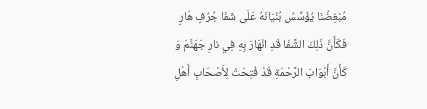مُبْغِضُنَا يُؤَسِّسُ بُنْيَانَهُ عَلَى شَفَا جُرُفٍ هَارٍ فَكَأَنَّ ذَلِكَ الشَّفَا قَدِ انْهَارَ بِهِ فِي نارِ جَهَنَّمَ وَ كَأَنَّ أَبْوَابَ الرَّحْمَةِ قَدْ فُتِحَتْ لِأَصْحَابِ أَهْلِ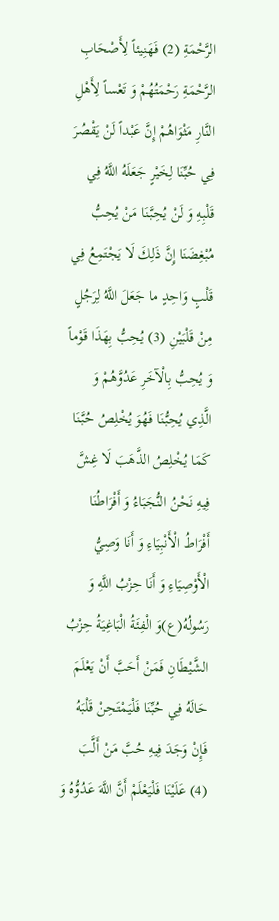الرَّحْمَةِ (2) فَهَنِيئاً لِأَصْحَابِ الرَّحْمَةِ رَحْمَتُهُمْ وَ تَعْساً لِأَهْلِ النَّارِ مَثْوَاهُمْ إِنَّ عَبْداً لَنْ يَقْصُرَ فِي حُبِّنَا لِخَيْرٍ جَعَلَهُ اللَّهُ فِي قَلْبِهِ وَ لَنْ يُحِبَّنَا مَنْ يُحِبُّ مُبْغِضَنَا إِنَّ ذَلِكَ لَا يَجْتَمِعُ فِي قَلْبٍ وَاحِدٍ ما جَعَلَ اللَّهُ لِرَجُلٍ مِنْ قَلْبَيْنِ (3) يُحِبُّ بِهَذَا قَوْماً وَ يُحِبُّ بِالْآخَرِ عَدُوَّهُمْ وَ الَّذِي يُحِبُّنَا فَهُوَ يُخْلِصُ حُبَّنَا كَمَا يُخْلِصُ الذَّهَبَ لَا غِشَّ فِيهِ نَحْنُ النُّجَبَاءُ وَ أَفْرَاطُنَا أَفْرَاطُ الْأَنْبِيَاءِ وَ أَنَا وَصِيُّ الْأَوْصِيَاءِ وَ أَنَا حِزْبُ اللَّهِ وَ رَسُولُهُ(ع)وَ الْفِئَةُ الْبَاغِيَةُ حِزْبُ الشَّيْطَانِ فَمَنْ أَحَبَّ أَنْ يَعْلَمَ حَالَهُ فِي حُبِّنَا فَلْيَمْتَحِنْ قَلْبَهُ فَإِنْ وَجَدَ فِيهِ حُبَّ مَنْ أَلَّبَ (4) عَلَيْنَا فَلْيَعْلَمْ أَنَّ اللَّهَ عَدُوُّهُ وَ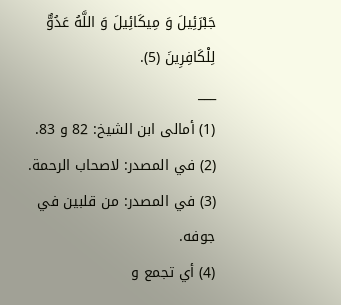جَبْرَئِيلَ وَ مِيكَائِيلَ وَ اللَّهُ عَدُوٌّ لِلْكَافِرِينَ (5).
___
(1) أمالى ابن الشيخ: 82 و 83.
(2) في المصدر: لاصحاب الرحمة.
(3) في المصدر: من قلبين في جوفه.
(4) أي تجمع و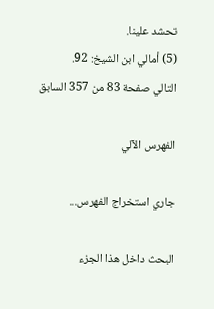تحشد علينا.
(5) أمالي ابن الشيخ: 92.
التالي صفحة 83 من 357 السابق

الفهرس الآلي

جاري استخراج الفهرس...

البحث داخل هذا الجزء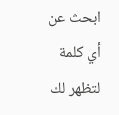ابحث عن أي كلمة لتظهر لك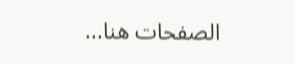الصفحات هنا...